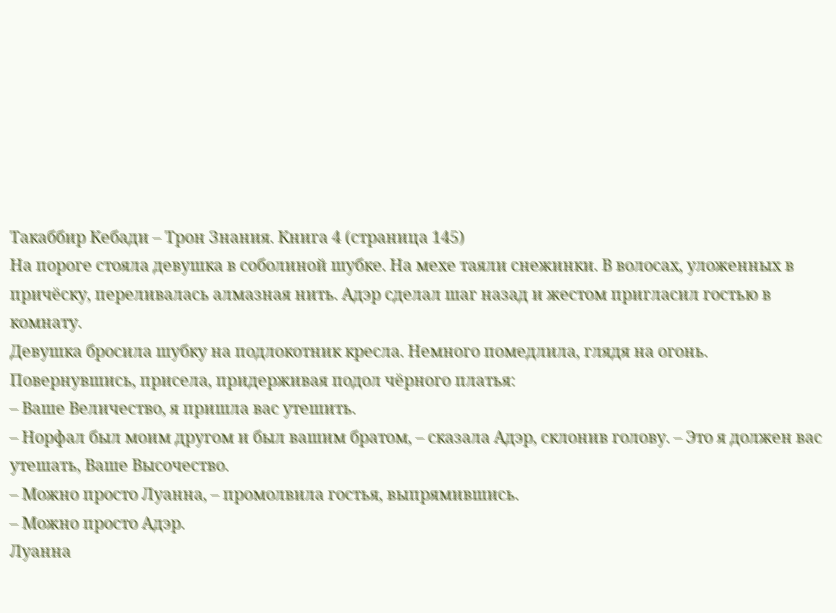Такаббир Кебади – Трон Знания. Книга 4 (страница 145)
На пороге стояла девушка в соболиной шубке. На мехе таяли снежинки. В волосах, уложенных в причёску, переливалась алмазная нить. Адэр сделал шаг назад и жестом пригласил гостью в комнату.
Девушка бросила шубку на подлокотник кресла. Немного помедлила, глядя на огонь. Повернувшись, присела, придерживая подол чёрного платья:
– Ваше Величество, я пришла вас утешить.
– Норфал был моим другом и был вашим братом, – сказала Адэр, склонив голову. – Это я должен вас утешать, Ваше Высочество.
– Можно просто Луанна, – промолвила гостья, выпрямившись.
– Можно просто Адэр.
Луанна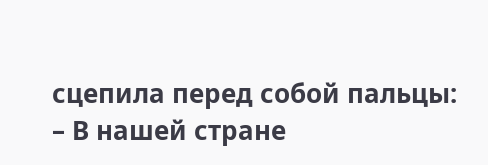сцепила перед собой пальцы:
– В нашей стране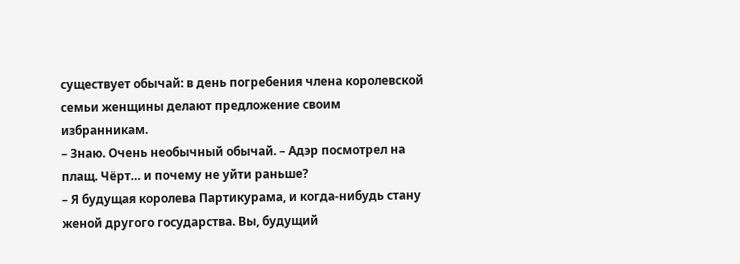существует обычай: в день погребения члена королевской семьи женщины делают предложение своим избранникам.
– Знаю. Очень необычный обычай. – Адэр посмотрел на плащ. Чёрт… и почему не уйти раньше?
– Я будущая королева Партикурама, и когда-нибудь стану женой другого государства. Вы, будущий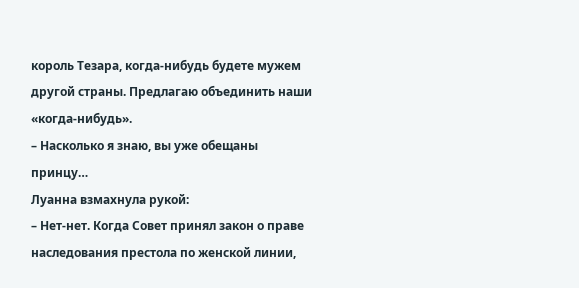король Тезара, когда-нибудь будете мужем другой страны. Предлагаю объединить наши «когда-нибудь».
– Насколько я знаю, вы уже обещаны принцу…
Луанна взмахнула рукой:
– Нет-нет. Когда Совет принял закон о праве наследования престола по женской линии,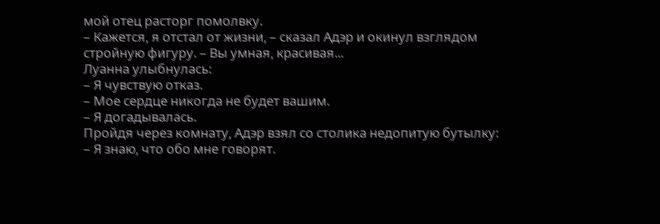мой отец расторг помолвку.
– Кажется, я отстал от жизни, – сказал Адэр и окинул взглядом стройную фигуру. – Вы умная, красивая...
Луанна улыбнулась:
– Я чувствую отказ.
– Мое сердце никогда не будет вашим.
– Я догадывалась.
Пройдя через комнату, Адэр взял со столика недопитую бутылку:
– Я знаю, что обо мне говорят.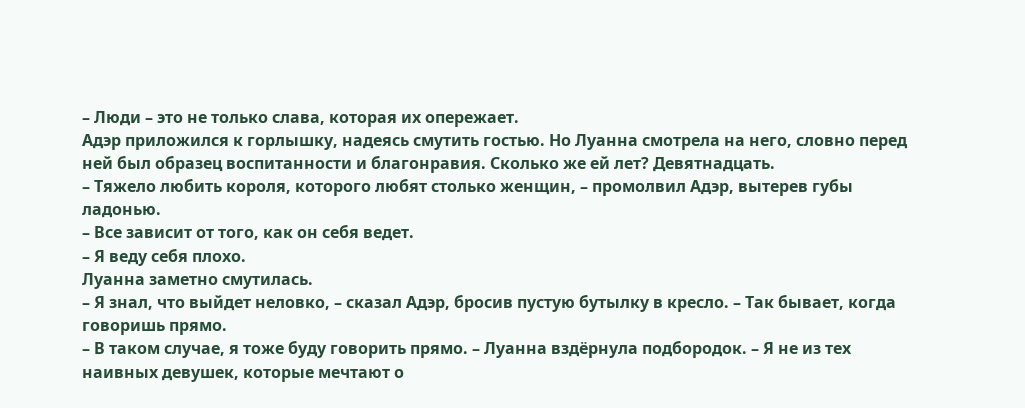– Люди – это не только слава, которая их опережает.
Адэр приложился к горлышку, надеясь смутить гостью. Но Луанна смотрела на него, словно перед ней был образец воспитанности и благонравия. Сколько же ей лет? Девятнадцать.
– Тяжело любить короля, которого любят столько женщин, – промолвил Адэр, вытерев губы ладонью.
– Все зависит от того, как он себя ведет.
– Я веду себя плохо.
Луанна заметно смутилась.
– Я знал, что выйдет неловко, – сказал Адэр, бросив пустую бутылку в кресло. – Так бывает, когда говоришь прямо.
– В таком случае, я тоже буду говорить прямо. – Луанна вздёрнула подбородок. – Я не из тех наивных девушек, которые мечтают о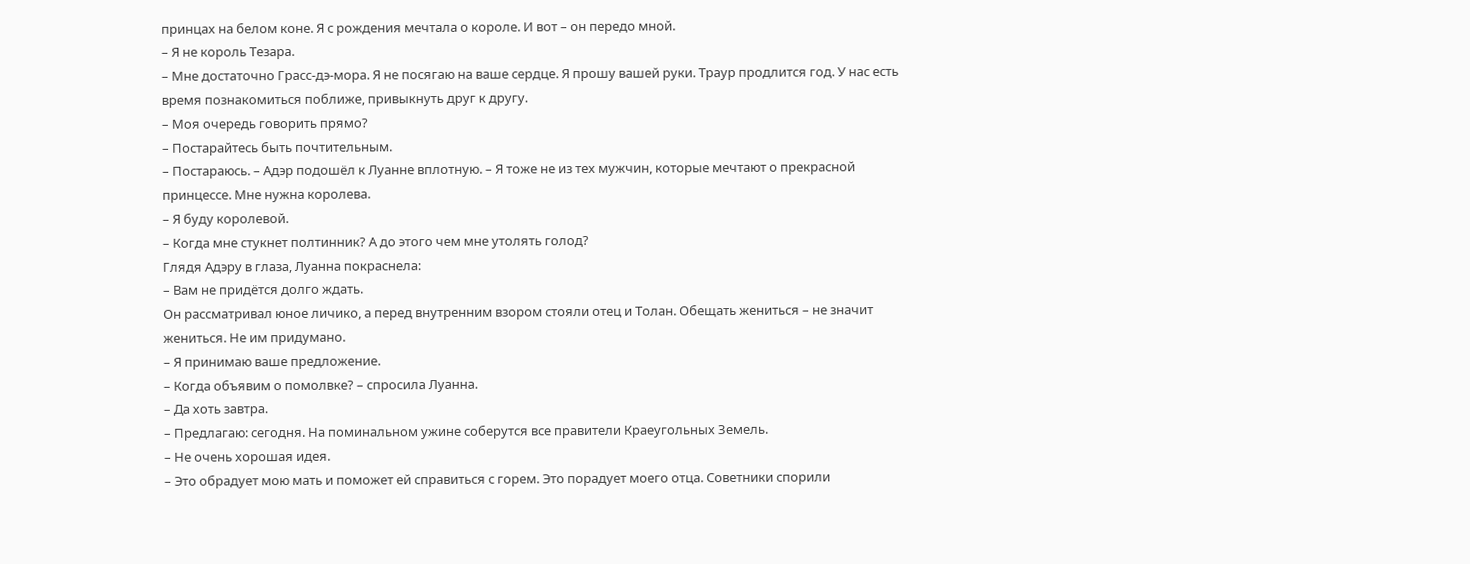принцах на белом коне. Я с рождения мечтала о короле. И вот – он передо мной.
– Я не король Тезара.
– Мне достаточно Грасс-дэ-мора. Я не посягаю на ваше сердце. Я прошу вашей руки. Траур продлится год. У нас есть время познакомиться поближе, привыкнуть друг к другу.
– Моя очередь говорить прямо?
– Постарайтесь быть почтительным.
– Постараюсь. – Адэр подошёл к Луанне вплотную. – Я тоже не из тех мужчин, которые мечтают о прекрасной принцессе. Мне нужна королева.
– Я буду королевой.
– Когда мне стукнет полтинник? А до этого чем мне утолять голод?
Глядя Адэру в глаза, Луанна покраснела:
– Вам не придётся долго ждать.
Он рассматривал юное личико, а перед внутренним взором стояли отец и Толан. Обещать жениться – не значит жениться. Не им придумано.
– Я принимаю ваше предложение.
– Когда объявим о помолвке? – спросила Луанна.
– Да хоть завтра.
– Предлагаю: сегодня. На поминальном ужине соберутся все правители Краеугольных Земель.
– Не очень хорошая идея.
– Это обрадует мою мать и поможет ей справиться с горем. Это порадует моего отца. Советники спорили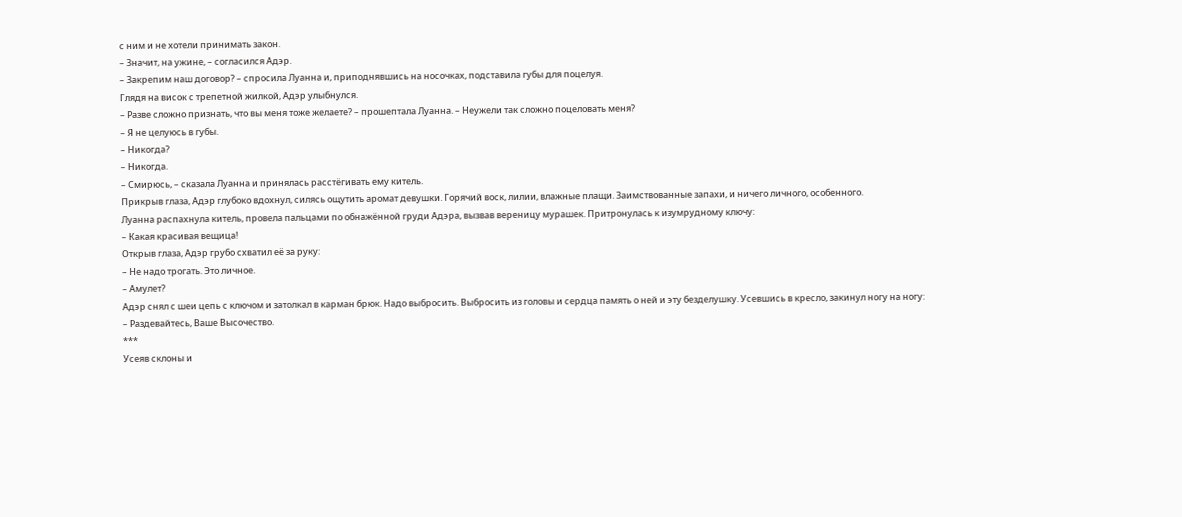с ним и не хотели принимать закон.
– Значит, на ужине, – согласился Адэр.
– Закрепим наш договор? – спросила Луанна и, приподнявшись на носочках, подставила губы для поцелуя.
Глядя на висок с трепетной жилкой, Адэр улыбнулся.
– Разве сложно признать, что вы меня тоже желаете? – прошептала Луанна. – Неужели так сложно поцеловать меня?
– Я не целуюсь в губы.
– Никогда?
– Никогда.
– Смирюсь, – сказала Луанна и принялась расстёгивать ему китель.
Прикрыв глаза, Адэр глубоко вдохнул, силясь ощутить аромат девушки. Горячий воск, лилии, влажные плащи. Заимствованные запахи, и ничего личного, особенного.
Луанна распахнула китель, провела пальцами по обнажённой груди Адэра, вызвав вереницу мурашек. Притронулась к изумрудному ключу:
– Какая красивая вещица!
Открыв глаза, Адэр грубо схватил её за руку:
– Не надо трогать. Это личное.
– Амулет?
Адэр снял с шеи цепь с ключом и затолкал в карман брюк. Надо выбросить. Выбросить из головы и сердца память о ней и эту безделушку. Усевшись в кресло, закинул ногу на ногу:
– Раздевайтесь, Ваше Высочество.
***
Усеяв склоны и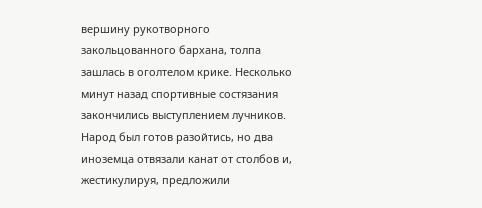вершину рукотворного закольцованного бархана, толпа зашлась в оголтелом крике. Несколько минут назад спортивные состязания закончились выступлением лучников. Народ был готов разойтись, но два иноземца отвязали канат от столбов и, жестикулируя, предложили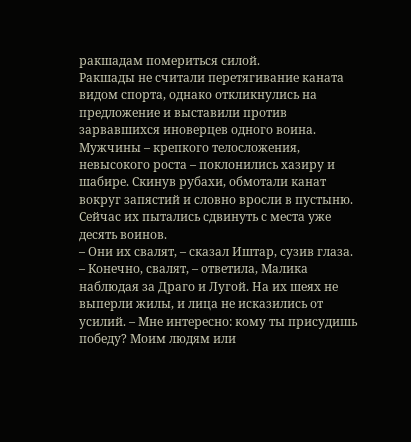ракшадам помериться силой.
Ракшады не считали перетягивание каната видом спорта, однако откликнулись на предложение и выставили против зарвавшихся иноверцев одного воина. Мужчины – крепкого телосложения, невысокого роста – поклонились хазиру и шабире. Скинув рубахи, обмотали канат вокруг запястий и словно вросли в пустыню. Сейчас их пытались сдвинуть с места уже десять воинов.
– Они их свалят, – сказал Иштар, сузив глаза.
– Конечно, свалят, – ответила, Малика наблюдая за Драго и Лугой. На их шеях не выперли жилы, и лица не исказились от усилий. – Мне интересно: кому ты присудишь победу? Моим людям или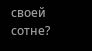своей сотне?